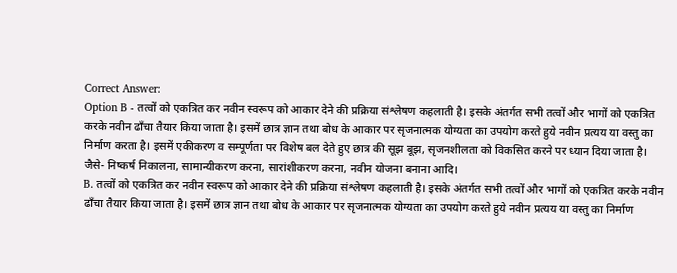Correct Answer:
Option B - तत्वों को एकत्रित कर नवीन स्वरूप को आकार देने की प्रक्रिया संश्लेषण कहलाती है। इसके अंतर्गत सभी तत्वों और भागों को एकत्रित करके नवीन ढाँचा तैयार किया जाता है। इसमें छात्र ज्ञान तथा बोध के आकार पर सृजनात्मक योग्यता का उपयोग करते हुये नवीन प्रत्यय या वस्तु का निर्माण करता है। इसमें एकीकरण व सम्पूर्णता पर विशेष बल देते हुए छात्र की सूझ बूझ, सृजनशीलता को विकसित करने पर ध्यान दिया जाता है।
जैसे- निष्कर्ष निकालना, सामान्यीकरण करना, सारांशीकरण करना, नवीन योजना बनाना आदि।
B. तत्वों को एकत्रित कर नवीन स्वरूप को आकार देने की प्रक्रिया संश्लेषण कहलाती है। इसके अंतर्गत सभी तत्वों और भागों को एकत्रित करके नवीन ढाँचा तैयार किया जाता है। इसमें छात्र ज्ञान तथा बोध के आकार पर सृजनात्मक योग्यता का उपयोग करते हुये नवीन प्रत्यय या वस्तु का निर्माण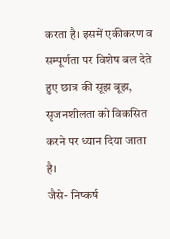करता है। इसमें एकीकरण व सम्पूर्णता पर विशेष बल देते हुए छात्र की सूझ बूझ, सृजनशीलता को विकसित करने पर ध्यान दिया जाता है।
जैसे- निष्कर्ष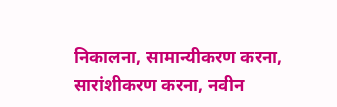निकालना, सामान्यीकरण करना, सारांशीकरण करना, नवीन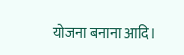योजना बनाना आदि।